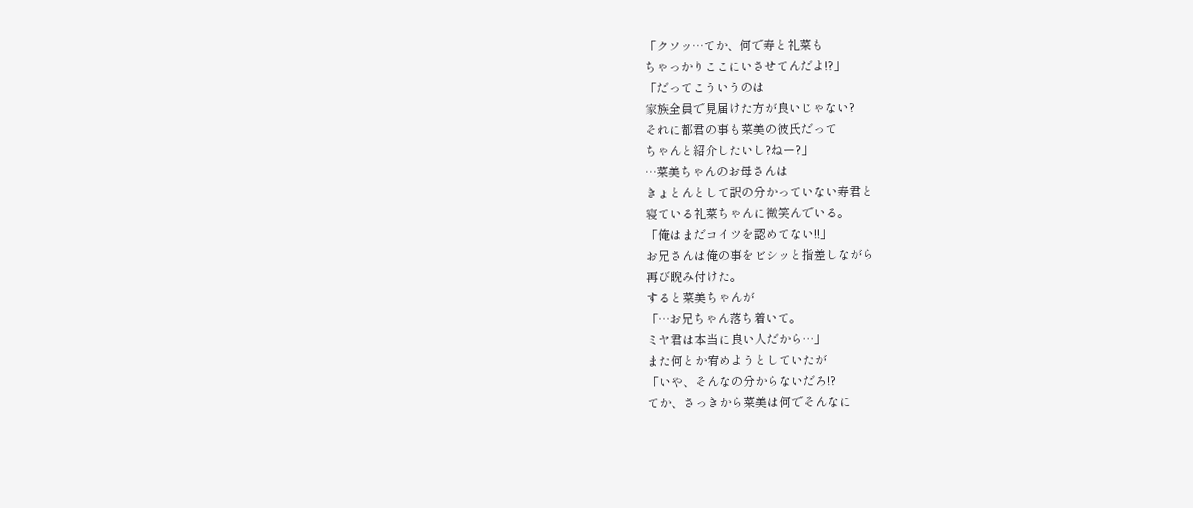「クソッ…てか、何で寿と礼菜も
ちゃっかりここにいさせてんだよ!?」
「だってこういうのは
家族全員で見届けた方が良いじゃない?
それに都君の事も菜美の彼氏だって
ちゃんと紹介したいし?ねー?」
…菜美ちゃんのお母さんは
きょとんとして訳の分かっていない寿君と
寝ている礼菜ちゃんに微笑んでいる。
「俺はまだコイツを認めてない!!」
お兄さんは俺の事をビシッと指差しながら
再び睨み付けた。
すると菜美ちゃんが
「…お兄ちゃん落ち着いて。
ミヤ君は本当に良い人だから…」
また何とか宥めようとしていたが
「いや、そんなの分からないだろ!?
てか、さっきから菜美は何でそんなに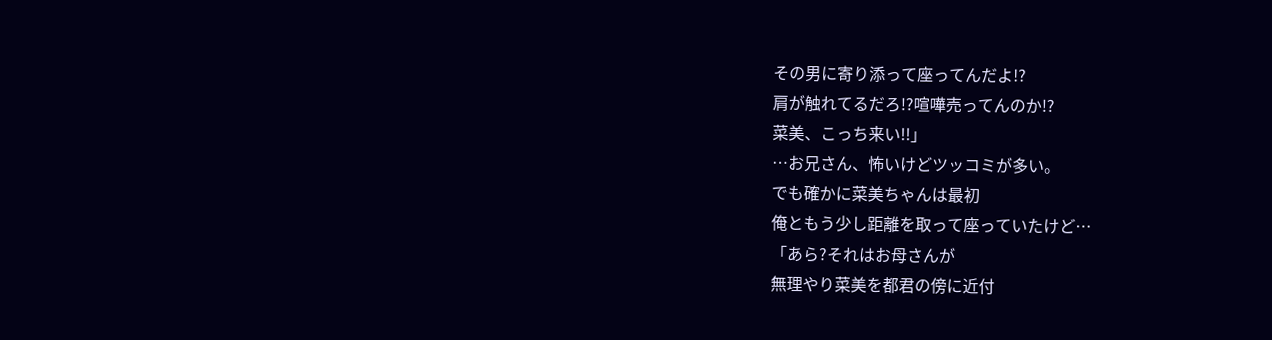その男に寄り添って座ってんだよ!?
肩が触れてるだろ!?喧嘩売ってんのか!?
菜美、こっち来い!!」
…お兄さん、怖いけどツッコミが多い。
でも確かに菜美ちゃんは最初
俺ともう少し距離を取って座っていたけど…
「あら?それはお母さんが
無理やり菜美を都君の傍に近付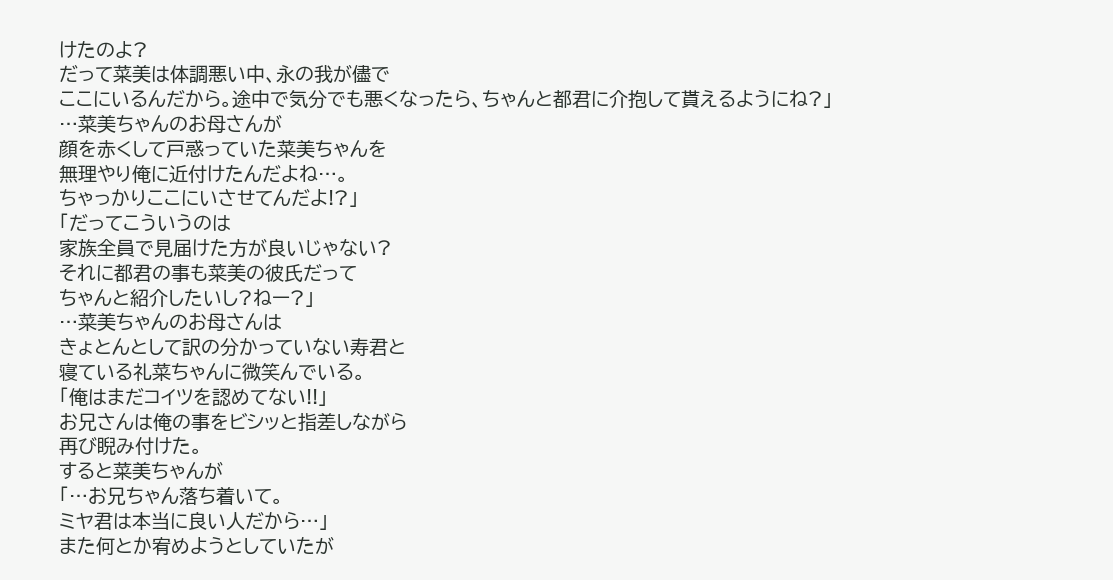けたのよ?
だって菜美は体調悪い中、永の我が儘で
ここにいるんだから。途中で気分でも悪くなったら、ちゃんと都君に介抱して貰えるようにね?」
…菜美ちゃんのお母さんが
顔を赤くして戸惑っていた菜美ちゃんを
無理やり俺に近付けたんだよね…。
ちゃっかりここにいさせてんだよ!?」
「だってこういうのは
家族全員で見届けた方が良いじゃない?
それに都君の事も菜美の彼氏だって
ちゃんと紹介したいし?ねー?」
…菜美ちゃんのお母さんは
きょとんとして訳の分かっていない寿君と
寝ている礼菜ちゃんに微笑んでいる。
「俺はまだコイツを認めてない!!」
お兄さんは俺の事をビシッと指差しながら
再び睨み付けた。
すると菜美ちゃんが
「…お兄ちゃん落ち着いて。
ミヤ君は本当に良い人だから…」
また何とか宥めようとしていたが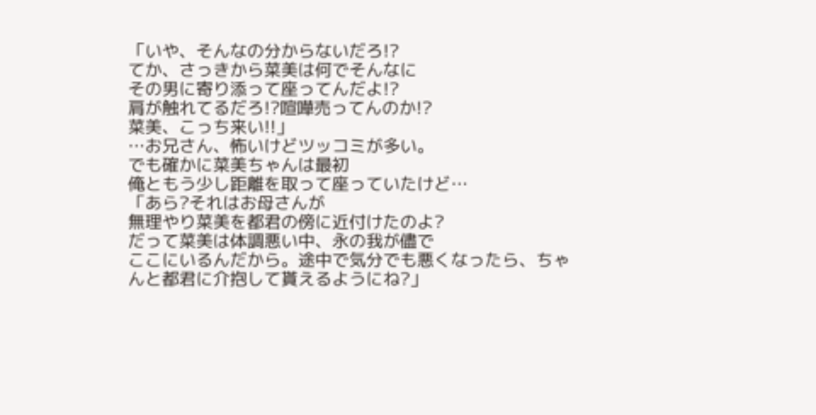「いや、そんなの分からないだろ!?
てか、さっきから菜美は何でそんなに
その男に寄り添って座ってんだよ!?
肩が触れてるだろ!?喧嘩売ってんのか!?
菜美、こっち来い!!」
…お兄さん、怖いけどツッコミが多い。
でも確かに菜美ちゃんは最初
俺ともう少し距離を取って座っていたけど…
「あら?それはお母さんが
無理やり菜美を都君の傍に近付けたのよ?
だって菜美は体調悪い中、永の我が儘で
ここにいるんだから。途中で気分でも悪くなったら、ちゃんと都君に介抱して貰えるようにね?」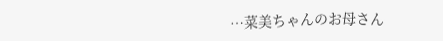…菜美ちゃんのお母さん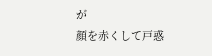が
顔を赤くして戸惑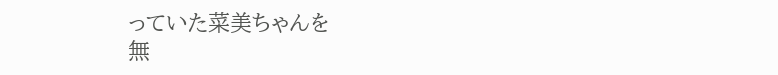っていた菜美ちゃんを
無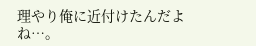理やり俺に近付けたんだよね…。